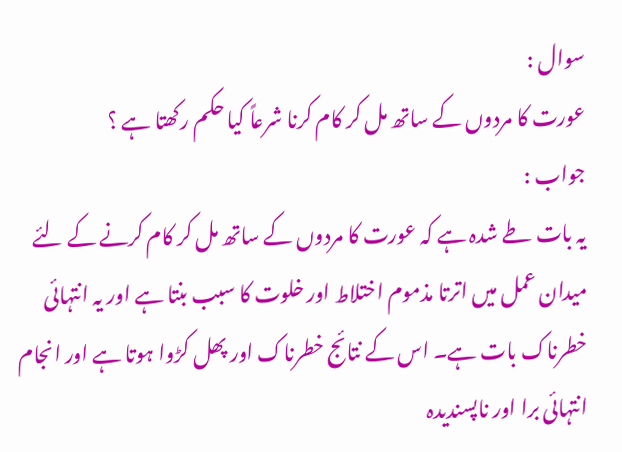سوال :
عورت کا مردوں کے ساتھ مل کر کام کرنا شرعاً کیا حکم رکھتا ہے ؟
جواب :
یہ بات طے شدہ ہے کہ عورت کا مردوں کے ساتھ مل کر کام کرنے کے لئے میدان عمل میں اترتا مذموم اختلاط اور خلوت کا سبب بنتا ہے اور یہ انتہائی خطرناک بات ہے۔ اس کے نتائج خطرناک اور پھل کڑوا ہوتا ہے اور انجام انتہائی برا اور ناپسندیدہ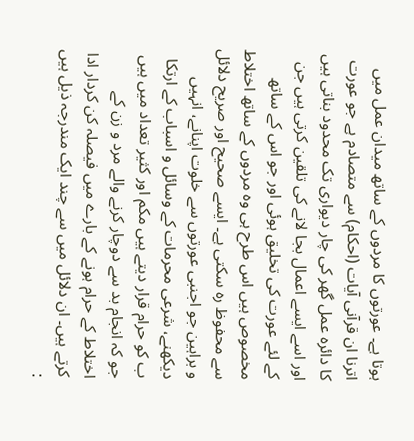ہوتا ہے۔ عورتوں کا مردوں کے ساتھ میدان عمل میں اترنا ان قرآنی آیات (احکام) سے متصادم ہے جو عورت کا دائرہ عمل گھر کی چار دیواری تک محدود بناتی ہیں اور اسے ایسے اعمال بجا لانے کی تلقین کرتی ہیں جن کے لئے عورت کی تخلیق ہوئی اور جو اس کے ساتھ مخصوص ہیں اس طرح ہی وہ مردوں کے ساتھ اختلاط سے محفوظ رہ سکتی ہے۔ ایسے صحیح اور صریح دلائل و براہین جو اجنبی عورتوں سے خلوت اپنانے، انہیں دیکھنے، شرعی محرمات کے وسائل و اسباب کے ارتکا ب کو حرام قرار دیتے ہیں مکم اور کثیر تعداد میں ہیں جو کہ انجام بد سے دوچار کرنے والے مرد و زن کے اختلاط کے حرام ہونے کے بارے میں فیصلہ کن کردار ادا کرتے ہیں۔ ان دلائل میں سے چند ایک مندرجہ ذیل ہیں :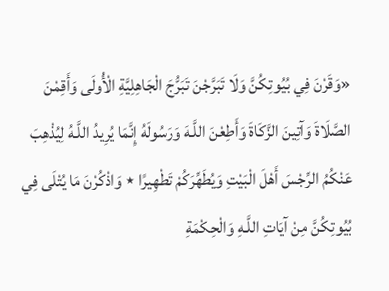«وَقَرْنَ فِي بُيُوتِكُنَّ وَلَا تَبَرَّجْنَ تَبَرُّجَ الْجَاهِلِيَّةِ الْأُولَى وَأَقِمْنَ الصَّلَاةَ وَآتِينَ الزَّكَاةَ وَأَطِعْنَ اللَّـهَ وَرَسُولَهُ إِنَّمَا يُرِيدُ اللَّـهُ لِيُذْهِبَ عَنْكُمُ الرِّجْسَ أَهْلَ الْبَيْتِ وَيُطَهِّرَكُمْ تَطْهِيرًا ٭ وَاذْكُرْنَ مَا يُتْلَى فِي بُيُوتِكُنَّ مِنْ آيَاتِ اللَّـهِ وَالْحِكْمَةِ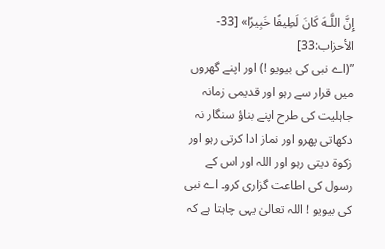إِنَّ اللَّـهَ كَانَ لَطِيفًا خَبِيرًا» [33-الأحزاب:33]
”(اے نبی کی بیویو !) اور اپنے گھروں میں قرار سے رہو اور قدیمی زمانہ جاہلیت کی طرح اپنے بناؤ سنگار نہ دکھاتی پھرو اور نماز ادا کرتی رہو اور زکوۃ دیتی رہو اور اللہ اور اس کے رسول کی اطاعت گزاری کرو۔ اے نبی کی بیویو ! اللہ تعالیٰ یہی چاہتا ہے کہ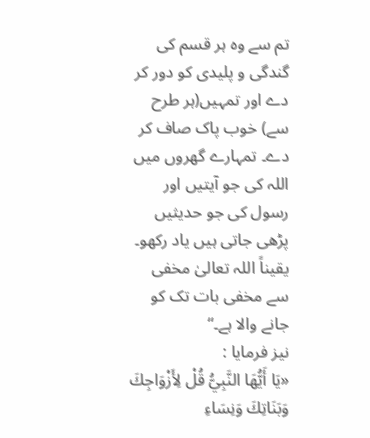تم سے وہ ہر قسم کی گندگی و پلیدی کو دور کر دے اور تمہیں(ہر طرح سے) خوب پاک صاف کر دے۔ تمہارے گھروں میں اللہ کی جو آیتیں اور رسول کی جو حدیثیں پڑھی جاتی ہیں یاد رکھو۔ یقیناً اللہ تعالیٰ مخفی سے مخفی بات تک کو جانے والا ہے۔“
نیز فرمایا :
«يَا أَيُّهَا النَّبِيُّ قُلْ لِأَزْوَاجِكَ وَبَنَاتِكَ وَنِسَاءِ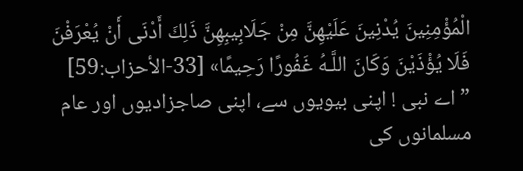الْمُؤْمِنِينَ يُدْنِينَ عَلَيْهِنَّ مِنْ جَلَابِيبِهِنَّ ذَلِكَ أَدْنَى أَنْ يُعْرَفْنَ فَلَا يُؤْذَيْنَ وَكَانَ اللَّـهُ غَفُورًا رَحِيمًا» [33-الأحزاب:59]
”اے نبی ! اپنی بیویوں سے، اپنی صاجزادیوں اور عام مسلمانوں کی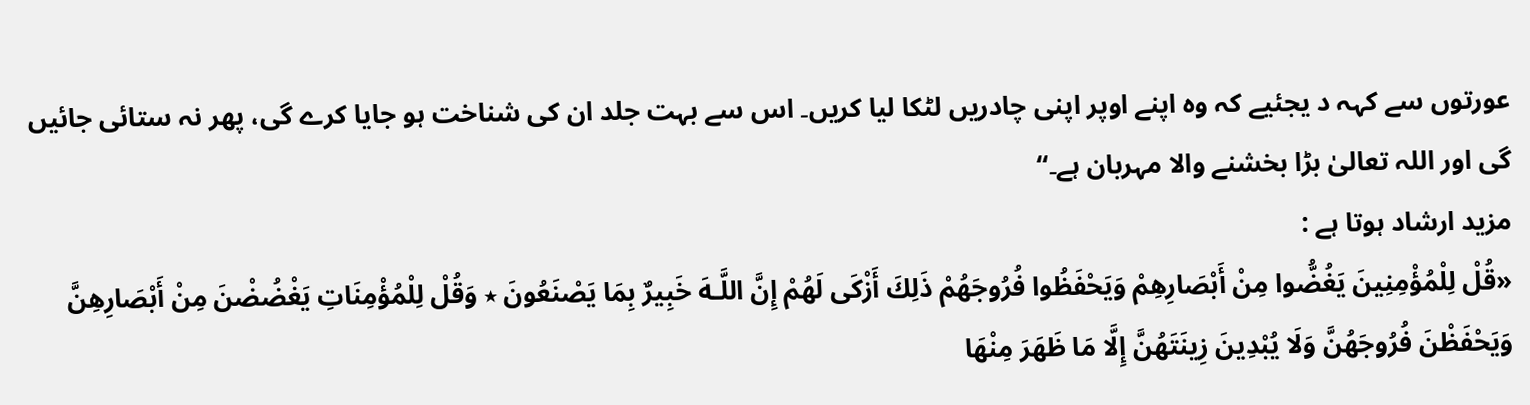عورتوں سے کہہ د یجئیے کہ وہ اپنے اوپر اپنی چادریں لٹکا لیا کریں۔ اس سے بہت جلد ان کی شناخت ہو جایا کرے گی، پھر نہ ستائی جائیں گی اور اللہ تعالیٰ بڑا بخشنے والا مہربان ہے۔“
مزید ارشاد ہوتا ہے :
«قُلْ لِلْمُؤْمِنِينَ يَغُضُّوا مِنْ أَبْصَارِهِمْ وَيَحْفَظُوا فُرُوجَهُمْ ذَلِكَ أَزْكَى لَهُمْ إِنَّ اللَّـهَ خَبِيرٌ بِمَا يَصْنَعُونَ ٭ وَقُلْ لِلْمُؤْمِنَاتِ يَغْضُضْنَ مِنْ أَبْصَارِهِنَّ وَيَحْفَظْنَ فُرُوجَهُنَّ وَلَا يُبْدِينَ زِينَتَهُنَّ إِلَّا مَا ظَهَرَ مِنْهَا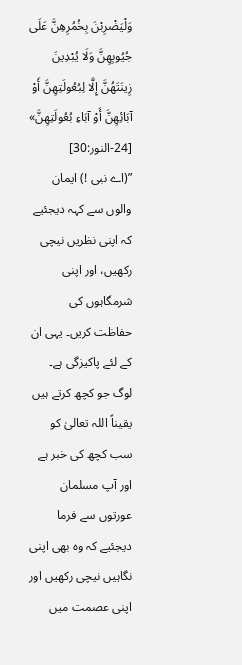وَلْيَضْرِبْنَ بِخُمُرِهِنَّ عَلَى جُيُوبِهِنَّ وَلَا يُبْدِينَ زِينَتَهُنَّ إِلَّا لِبُعُولَتِهِنَّ أَوْ آبَائِهِنَّ أَوْ آبَاءِ بُعُولَتِهِنَّ» [24-النور:30]
”(اے نبی !) ایمان والوں سے کہہ دیجئیے کہ اپنی نظریں نیچی رکھیں، اور اپنی شرمگاہوں کی حفاظت کریں۔ یہی ان کے لئے پاکیزگی ہے۔ لوگ جو کچھ کرتے ہیں یقیناً اللہ تعالیٰ کو سب کچھ کی خبر ہے اور آپ مسلمان عورتوں سے فرما دیجئیے کہ وہ بھی اپنی نگاہیں نیچی رکھیں اور اپنی عصمت میں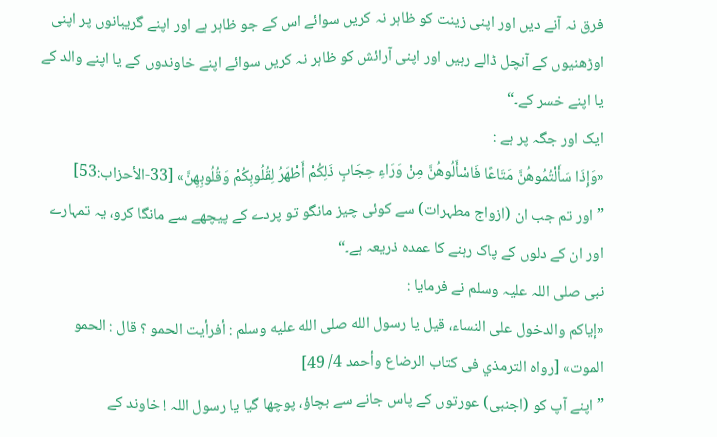فرق نہ آنے دیں اور اپنی زینت کو ظاہر نہ کریں سوائے اس کے جو ظاہر ہے اور اپنے گریبانوں پر اپنی اوڑھنیوں کے آنچل ڈالے رہیں اور اپنی آرائش کو ظاہر نہ کریں سوائے اپنے خاوندوں کے یا اپنے والد کے یا اپنے خسر کے۔“
ایک اور جگہ پر ہے :
«وَإِذَا سَأَلْتُمُوهُنَّ مَتَاعًا فَاسْأَلُوهُنَّ مِنْ وَرَاءِ حِجَابٍ ذَلِكُمْ أَطْهَرُ لِقُلُوبِكُمْ وَقُلُوبِهِنَّ» [33-الأحزاب:53]
”اور تم جب ان (ازواج مطہرات) سے کوئی چیز مانگو تو پردے کے پیچھے سے مانگا کرو، یہ تمہارے اور ان کے دلوں کے پاک رہنے کا عمدہ ذریعہ ہے۔“
نبی صلی اللہ علیہ وسلم نے فرمایا :
«إياكم والدخول على النساء، قيل يا رسول الله صلى الله عليه وسلم : أفرأيت الحمو ؟ قال : الحمو الموت» [رواه الترمذي فى كتاب الرضاع وأحمد 4/ 49]
”اپنے آپ کو (اجنبی) عورتوں کے پاس جانے سے بچاؤ، پوچھا گیا یا رسول اللہ ! خاوند کے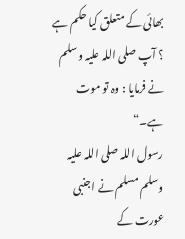بھائی کے متعلق کیا حکم ہے ؟ آپ صلی اللہ علیہ وسلم نے فرمایا : وہ تو موت ہے۔“
رسول اللہ صلی اللہ علیہ وسلم مسلم نے اجنبی عورت کے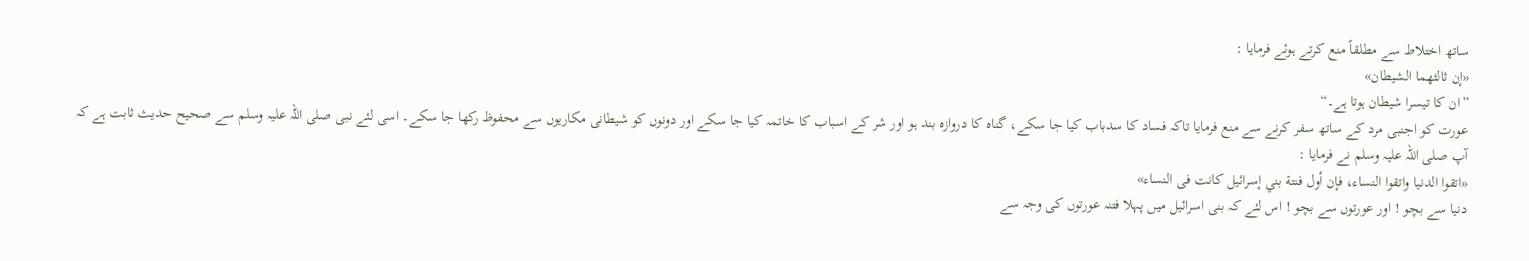ساتھ اختلاط سے مطلقاً منع کرتے ہوئے فرمایا :
«إن ثالثهما الشيطان»
”ان کا تیسرا شیطان ہوتا ہے۔“
عورت کو اجنبی مرد کے ساتھ سفر کرنے سے منع فرمایا تاکہ فساد کا سدباب کیا جا سکے، گناہ کا دروازہ بند ہو اور شر کے اسباب کا خاتمہ کیا جا سکے اور دونوں کو شیطانی مکاریوں سے محفوظ رکھا جا سکے۔ اسی لئے نبی صلی اللہ علیہ وسلم سے صحیح حدیث ثابت ہے کہ آپ صلی اللہ علیہ وسلم نے فرمایا :
«اتقوا الدنيا واتقوا النساء، فإن أول فنتة بني إسرائيل كانت فى النساء»
دنیا سے بچو ! اور عورتوں سے بچو ! اس لئے کہ بنی اسرائیل میں پہلا فتنہ عورتوں کی وجہ سے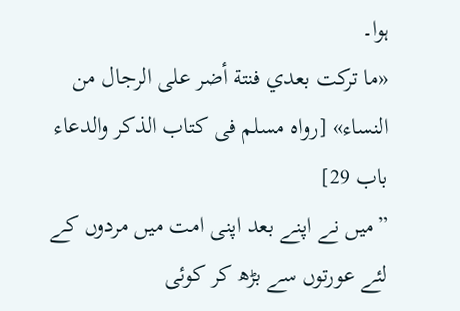ہوا۔
«ما تركت بعدي فنتة أضر على الرجال من النساء» [رواه مسلم فى كتاب الذكر والدعاء باب 29]
”میں نے اپنے بعد اپنی امت میں مردوں کے لئے عورتوں سے بڑھ کر کوئی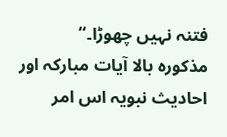فتنہ نہیں چھوڑا۔“
مذکورہ بالا آیات مبارکہ اور احادیث نبویہ اس امر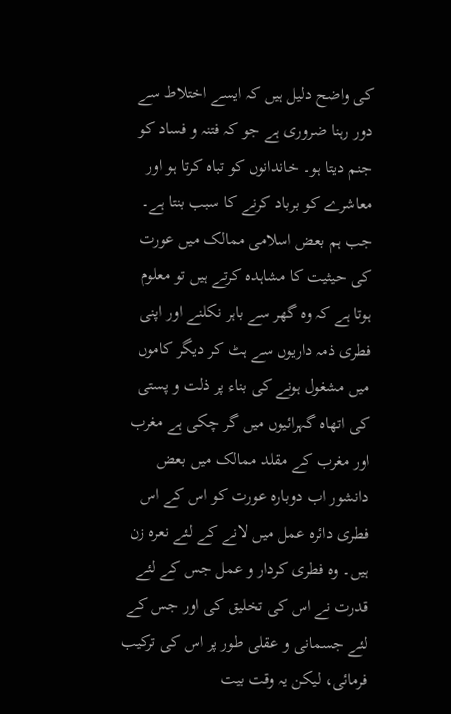کی واضح دلیل ہیں کہ ایسے اختلاط سے دور رہنا ضروری ہے جو کہ فتنہ و فساد کو جنم دیتا ہو۔ خاندانوں کو تباہ کرتا ہو اور معاشرے کو برباد کرنے کا سبب بنتا ہے۔ جب ہم بعض اسلامی ممالک میں عورت کی حیثیت کا مشاہدہ کرتے ہیں تو معلوم ہوتا ہے کہ وہ گھر سے باہر نکلنے اور اپنی فطری ذمہ داریوں سے ہٹ کر دیگر کاموں میں مشغول ہونے کی بناء پر ذلت و پستی کی اتھاہ گہرائیوں میں گر چکی ہے مغرب اور مغرب کے مقلد ممالک میں بعض دانشور اب دوبارہ عورت کو اس کے اس فطری دائرہ عمل میں لانے کے لئے نعرہ زن ہیں۔ وہ فطری کردار و عمل جس کے لئے قدرت نے اس کی تخلیق کی اور جس کے لئے جسمانی و عقلی طور پر اس کی ترکیب فرمائی، لیکن یہ وقت بیت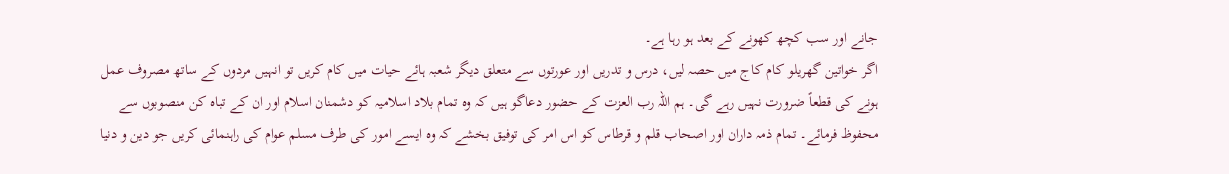جانے اور سب کچھ کھونے کے بعد ہو رہا ہے۔
اگر خواتین گھریلو کام کاج میں حصہ لیں، درس و تدریں اور عورتوں سے متعلق دیگر شعبہ ہائے حیات میں کام کریں تو انہیں مردوں کے ساتھ مصروف عمل ہونے کی قطعاً ضرورت نہیں رہے گی۔ ہم اللہ رب العزت کے حضور دعاگو ہیں کہ وہ تمام بلاد اسلامیہ کو دشمنان اسلام اور ان کے تباہ کن منصوبوں سے محفوظ فرمائے۔ تمام ذمہ داران اور اصحاب قلم و قرطاس کو اس امر کی توفیق بخشے کہ وہ ایسے امور کی طرف مسلم عوام کی راہنمائی کریں جو دین و دنیا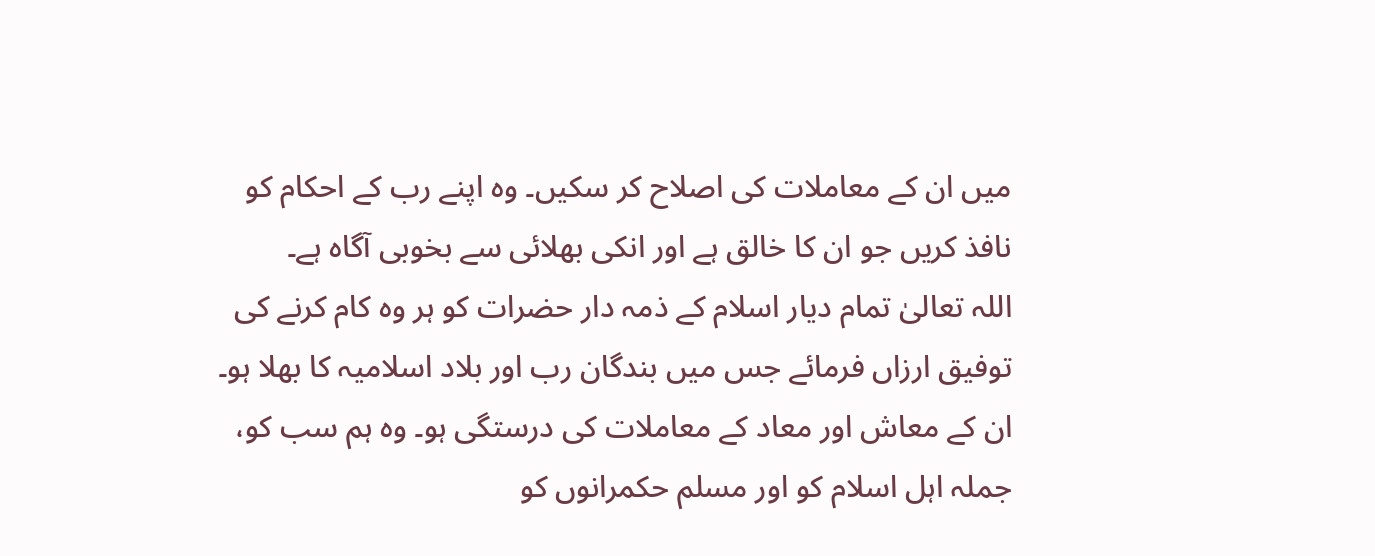میں ان کے معاملات کی اصلاح کر سکیں۔ وہ اپنے رب کے احکام کو نافذ کریں جو ان کا خالق ہے اور انکی بھلائی سے بخوبی آگاہ ہے۔
اللہ تعالیٰ تمام دیار اسلام کے ذمہ دار حضرات کو ہر وہ کام کرنے کی توفیق ارزاں فرمائے جس میں بندگان رب اور بلاد اسلامیہ کا بھلا ہو۔ ان کے معاش اور معاد کے معاملات کی درستگی ہو۔ وہ ہم سب کو، جملہ اہل اسلام کو اور مسلم حکمرانوں کو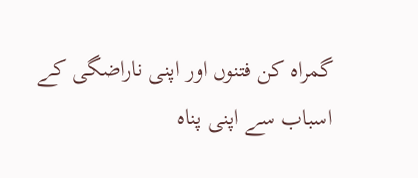گمراہ کن فتنوں اور اپنی ناراضگی کے اسباب سے اپنی پناہ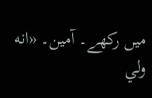میں رکھے۔ آمین۔ «انه ولي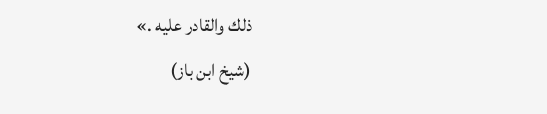ذلك والقادر عليه .»
(شیخ ابن باز)